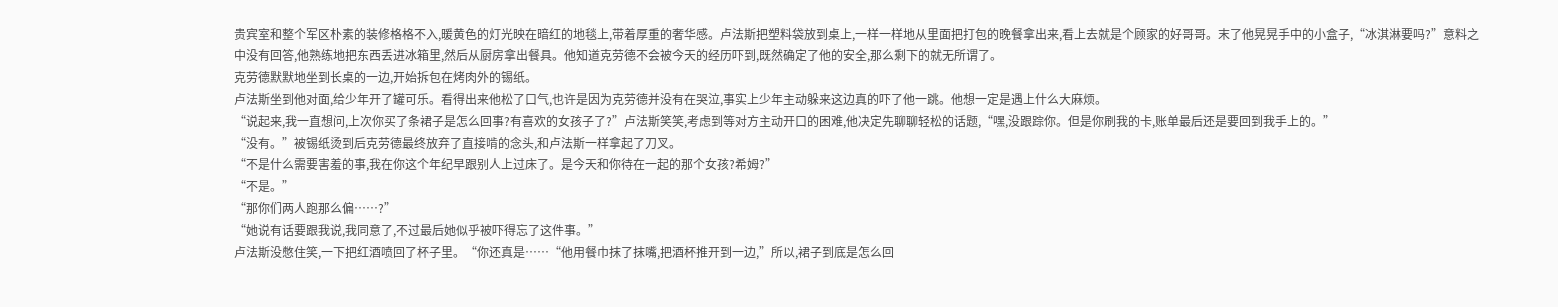贵宾室和整个军区朴素的装修格格不入,暖黄色的灯光映在暗红的地毯上,带着厚重的奢华感。卢法斯把塑料袋放到桌上,一样一样地从里面把打包的晚餐拿出来,看上去就是个顾家的好哥哥。末了他晃晃手中的小盒子,“冰淇淋要吗?”意料之中没有回答,他熟练地把东西丢进冰箱里,然后从厨房拿出餐具。他知道克劳德不会被今天的经历吓到,既然确定了他的安全,那么剩下的就无所谓了。
克劳德默默地坐到长桌的一边,开始拆包在烤肉外的锡纸。
卢法斯坐到他对面,给少年开了罐可乐。看得出来他松了口气,也许是因为克劳德并没有在哭泣,事实上少年主动躲来这边真的吓了他一跳。他想一定是遇上什么大麻烦。
“说起来,我一直想问,上次你买了条裙子是怎么回事?有喜欢的女孩子了?”卢法斯笑笑,考虑到等对方主动开口的困难,他决定先聊聊轻松的话题,“嘿,没跟踪你。但是你刷我的卡,账单最后还是要回到我手上的。”
“没有。”被锡纸烫到后克劳德最终放弃了直接啃的念头,和卢法斯一样拿起了刀叉。
“不是什么需要害羞的事,我在你这个年纪早跟别人上过床了。是今天和你待在一起的那个女孩?希姆?”
“不是。”
“那你们两人跑那么偏……?”
“她说有话要跟我说,我同意了,不过最后她似乎被吓得忘了这件事。”
卢法斯没憋住笑,一下把红酒喷回了杯子里。“你还真是……“他用餐巾抹了抹嘴,把酒杯推开到一边,”所以,裙子到底是怎么回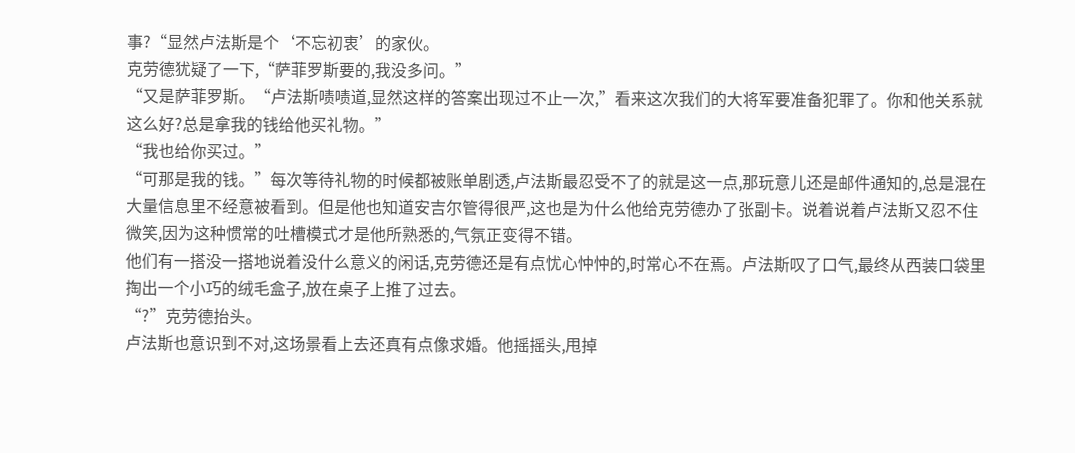事?“显然卢法斯是个‘不忘初衷’的家伙。
克劳德犹疑了一下,“萨菲罗斯要的,我没多问。”
“又是萨菲罗斯。“卢法斯啧啧道,显然这样的答案出现过不止一次,”看来这次我们的大将军要准备犯罪了。你和他关系就这么好?总是拿我的钱给他买礼物。”
“我也给你买过。”
“可那是我的钱。”每次等待礼物的时候都被账单剧透,卢法斯最忍受不了的就是这一点,那玩意儿还是邮件通知的,总是混在大量信息里不经意被看到。但是他也知道安吉尔管得很严,这也是为什么他给克劳德办了张副卡。说着说着卢法斯又忍不住微笑,因为这种惯常的吐槽模式才是他所熟悉的,气氛正变得不错。
他们有一搭没一搭地说着没什么意义的闲话,克劳德还是有点忧心忡忡的,时常心不在焉。卢法斯叹了口气,最终从西装口袋里掏出一个小巧的绒毛盒子,放在桌子上推了过去。
“?”克劳德抬头。
卢法斯也意识到不对,这场景看上去还真有点像求婚。他摇摇头,甩掉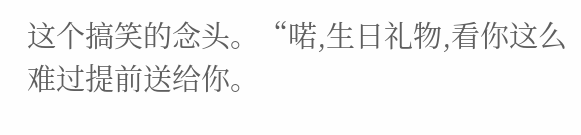这个搞笑的念头。“喏,生日礼物,看你这么难过提前送给你。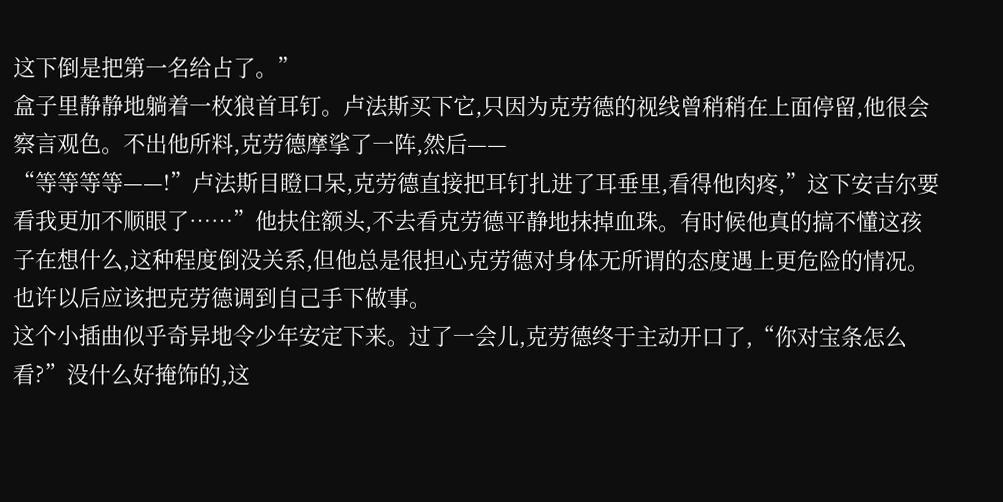这下倒是把第一名给占了。”
盒子里静静地躺着一枚狼首耳钉。卢法斯买下它,只因为克劳德的视线曾稍稍在上面停留,他很会察言观色。不出他所料,克劳德摩挲了一阵,然后——
“等等等等——!”卢法斯目瞪口呆,克劳德直接把耳钉扎进了耳垂里,看得他肉疼,”这下安吉尔要看我更加不顺眼了……”他扶住额头,不去看克劳德平静地抹掉血珠。有时候他真的搞不懂这孩子在想什么,这种程度倒没关系,但他总是很担心克劳德对身体无所谓的态度遇上更危险的情况。也许以后应该把克劳德调到自己手下做事。
这个小插曲似乎奇异地令少年安定下来。过了一会儿,克劳德终于主动开口了,“你对宝条怎么看?”没什么好掩饰的,这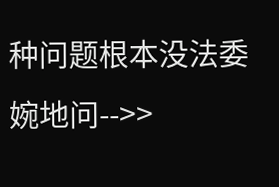种问题根本没法委婉地问-->>